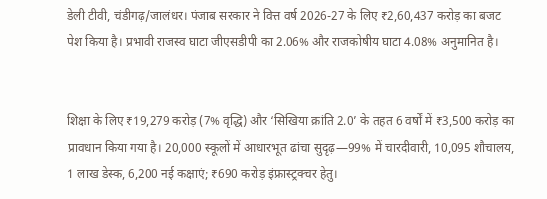डेली टीवी, चंडीगढ़/जालंधर। पंजाब सरकार ने वित्त वर्ष 2026-27 के लिए ₹2,60,437 करोड़ का बजट पेश किया है। प्रभावी राजस्व घाटा जीएसडीपी का 2.06% और राजकोषीय घाटा 4.08% अनुमानित है।


शिक्षा के लिए ₹19,279 करोड़ (7% वृद्धि) और ‘सिखिया क्रांति 2.0’ के तहत 6 वर्षों में ₹3,500 करोड़ का प्रावधान किया गया है। 20,000 स्कूलों में आधारभूत ढांचा सुदृढ़—99% में चारदीवारी, 10,095 शौचालय, 1 लाख डेस्क, 6,200 नई कक्षाएं; ₹690 करोड़ इंफ्रास्ट्रक्चर हेतु।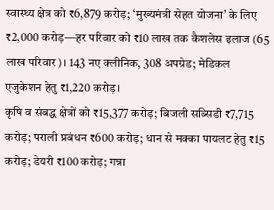स्वास्थ्य क्षेत्र को ₹6,879 करोड़; ‘मुख्यमंत्री सेहत योजना’ के लिए ₹2,000 करोड़—हर परिवार को ₹10 लाख तक कैशलेस इलाज (65 लाख परिवार)। 143 नए क्लीनिक, 308 अपग्रेड; मेडिकल एजुकेशन हेतु ₹1,220 करोड़।
कृषि व संबद्ध क्षेत्रों को ₹15,377 करोड़; बिजली सब्सिडी ₹7,715 करोड़; पराली प्रबंधन ₹600 करोड़; धान से मक्का पायलट हेतु ₹15 करोड़; डेयरी ₹100 करोड़; गन्ना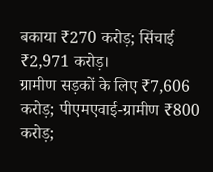बकाया ₹270 करोड़; सिंचाई ₹2,971 करोड़।
ग्रामीण सड़कों के लिए ₹7,606 करोड़; पीएमएवाई-ग्रामीण ₹800 करोड़;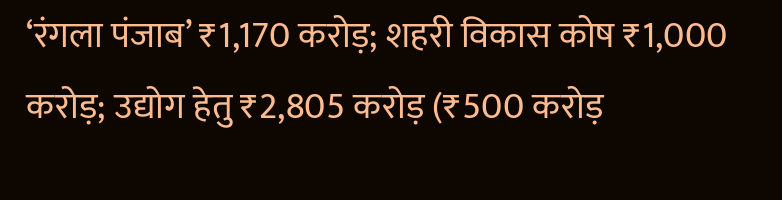‘रंगला पंजाब’ ₹1,170 करोड़; शहरी विकास कोष ₹1,000 करोड़; उद्योग हेतु ₹2,805 करोड़ (₹500 करोड़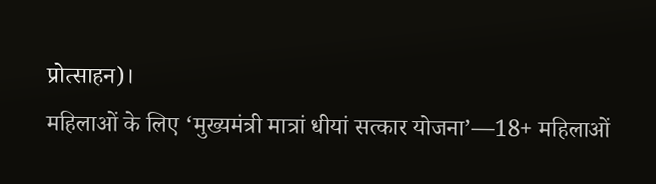प्रोत्साहन)।
महिलाओं के लिए ‘मुख्यमंत्री मात्रां धीयां सत्कार योजना’—18+ महिलाओं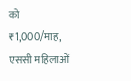को ₹1,000/माह, एससी महिलाओं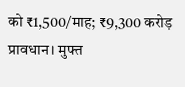को ₹1,500/माह; ₹9,300 करोड़ प्रावधान। मुफ्त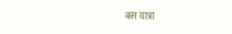बस यात्रा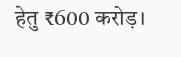हेतु ₹600 करोड़।